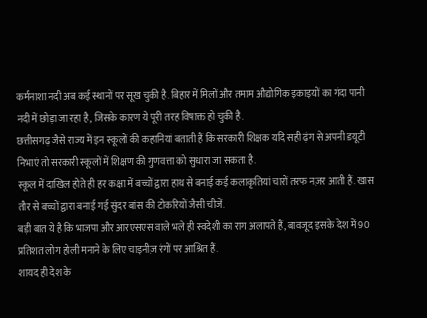कर्मनाशा नदी अब कई स्थानों पर सूख चुकी है. बिहार में मिलों और तमाम औद्योगिक इकाइयों का गंदा पानी नदी में छोड़ा जा रहा है, जिसके कारण ये पूरी तरह विषाक्त हो चुकी है.
छत्तीसगढ़ जैसे राज्य में इन स्कूलों की कहानियां बताती हैं कि सरकारी शिक्षक यदि सही ढ़ंग से अपनी डयूटी निभाएं तो सरकारी स्कूलों में शिक्षण की गुणवत्ता को सुधारा जा सकता है.
स्कूल में दाखिल होते ही हर कक्षा में बच्चों द्वारा हाथ से बनाई कई कलाकृतियां चारों तरफ नज़र आती हैं. खास तौर से बच्चों द्वारा बनाई गई सुंदर बांस की टोकरियों जैसी चीजें.
बड़ी बात ये है कि भाजपा और आरएसएस वाले भले ही स्वदेशी का राग अलापते हैं, बावजूद इसके देश में 90 प्रतिशत लोग होली मनाने के लिए चाइनीज़ रंगों पर आश्रित हैं.
शायद ही देश के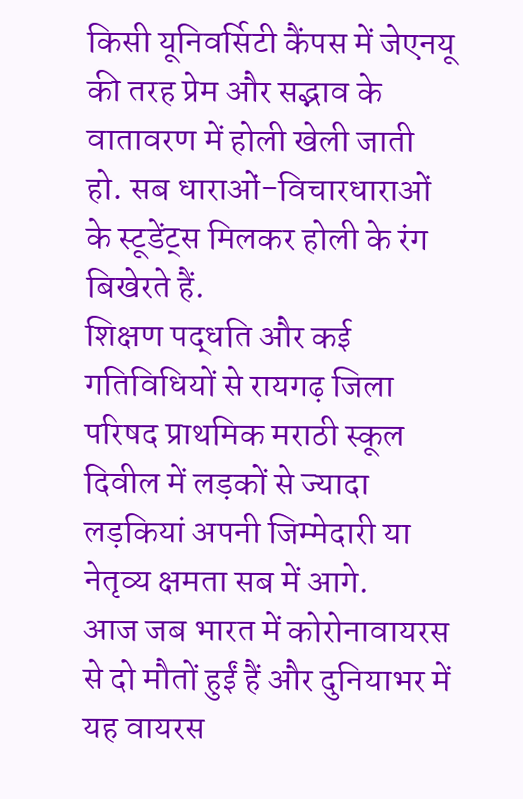किसी यूनिवर्सिटी कैंपस में जेएनयू की तरह प्रेम और सद्भाव के वातावरण में होली खेली जाती हो. सब धाराओं-विचारधाराओं के स्टूडेंट्स मिलकर होली के रंग बिखेरते हैं.
शिक्षण पद्धति और कई गतिविधियों से रायगढ़ जिला परिषद प्राथमिक मराठी स्कूल दिवील में लड़कों से ज्यादा लड़कियां अपनी जिम्मेदारी या नेतृव्य क्षमता सब में आगे.
आज जब भारत में कोरोनावायरस से दो मौतों हुईं हैं और दुनियाभर में यह वायरस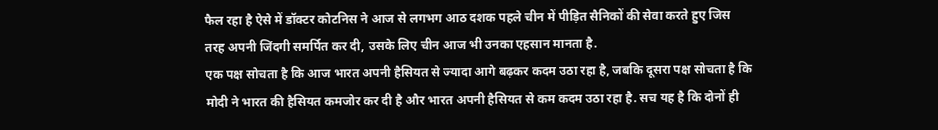फैल रहा है ऐसे में डॉक्टर कोटनिस ने आज से लगभग आठ दशक पहले चीन में पीड़ित सैनिकों की सेवा करते हुए जिस तरह अपनी जिंदगी समर्पित कर दी, उसके लिए चीन आज भी उनका एहसान मानता है.
एक पक्ष सोचता है कि आज भारत अपनी हैसियत से ज्यादा आगे बढ़कर कदम उठा रहा है, जबकि दूसरा पक्ष सोचता है कि मोदी ने भारत की हैसियत कमजोर कर दी है और भारत अपनी हैसियत से कम कदम उठा रहा है. सच यह है कि दोनों ही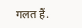गलत हैं.